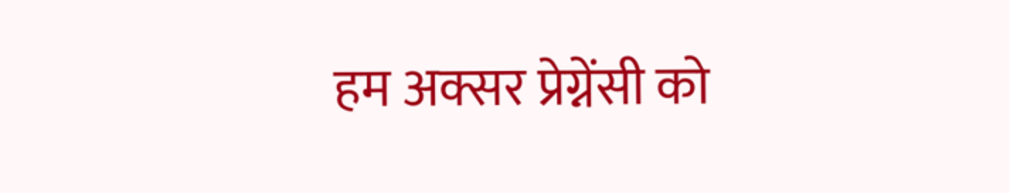हम अक्सर प्रेग्नेंसी को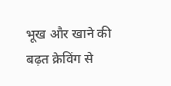भूख और खाने की बढ़त क्रेविंग से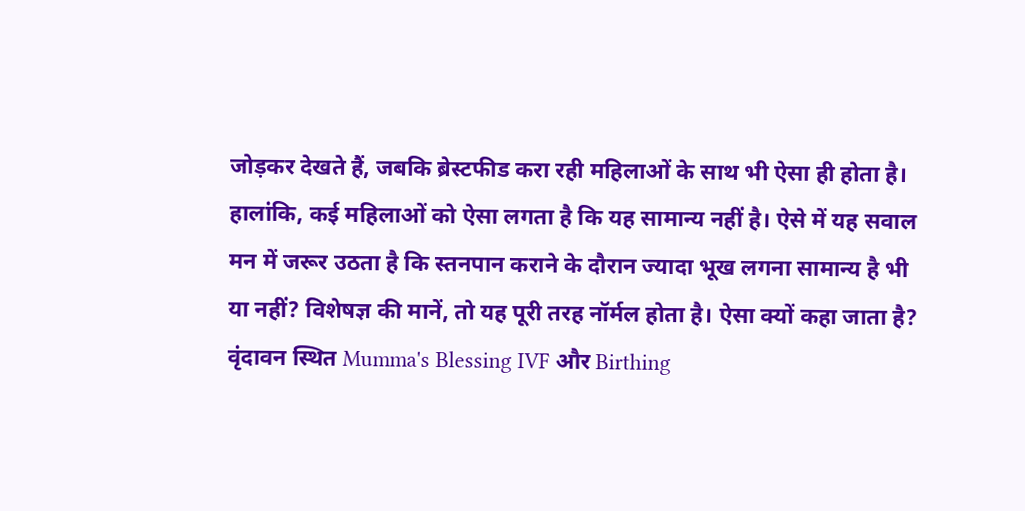जोड़कर देखते हैं, जबकि ब्रेस्टफीड करा रही महिलाओं के साथ भी ऐसा ही होता है। हालांकि, कई महिलाओं को ऐसा लगता है कि यह सामान्य नहीं है। ऐसे में यह सवाल मन में जरूर उठता है कि स्तनपान कराने के दौरान ज्यादा भूख लगना सामान्य है भी या नहीं? विशेषज्ञ की मानें, तो यह पूरी तरह नॉर्मल होता है। ऐसा क्यों कहा जाता है? वृंदावन स्थित Mumma's Blessing IVF और Birthing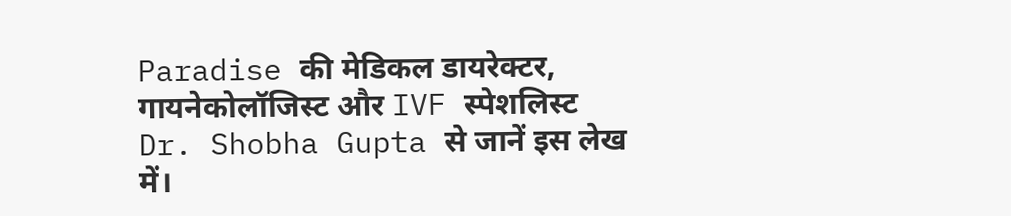Paradise की मेडिकल डायरेक्टर, गायनेकोलॉजिस्ट और IVF स्पेशलिस्ट Dr. Shobha Gupta से जानें इस लेख में।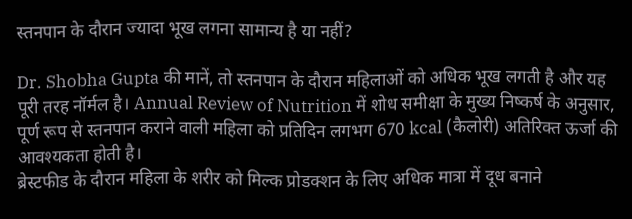स्तनपान के दौरान ज्यादा भूख लगना सामान्य है या नहीं?

Dr. Shobha Gupta की मानें, तो स्तनपान के दौरान महिलाओं को अधिक भूख लगती है और यह पूरी तरह नॉर्मल है। Annual Review of Nutrition में शोध समीक्षा के मुख्य निष्कर्ष के अनुसार, पूर्ण रूप से स्तनपान कराने वाली महिला को प्रतिदिन लगभग 670 kcal (कैलोरी) अतिरिक्त ऊर्जा की आवश्यकता होती है।
ब्रेस्टफीड के दौरान महिला के शरीर को मिल्क प्रोडक्शन के लिए अधिक मात्रा में दूध बनाने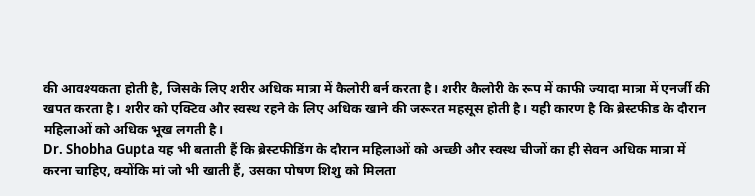की आवश्यकता होती है, जिसके लिए शरीर अधिक मात्रा में कैलोरी बर्न करता है। शरीर कैलोरी के रूप में काफी ज्यादा मात्रा में एनर्जी की खपत करता है। शरीर को एक्टिव और स्वस्थ रहने के लिए अधिक खाने की जरूरत महसूस होती है। यही कारण है कि ब्रेस्टफीड के दौरान महिलाओं को अधिक भूख लगती है।
Dr. Shobha Gupta यह भी बताती हैं कि ब्रेस्टफीडिंग के दौरान महिलाओं को अच्छी और स्वस्थ चीजों का ही सेवन अधिक मात्रा में करना चाहिए, क्योंकि मां जो भी खाती हैं, उसका पोषण शिशु को मिलता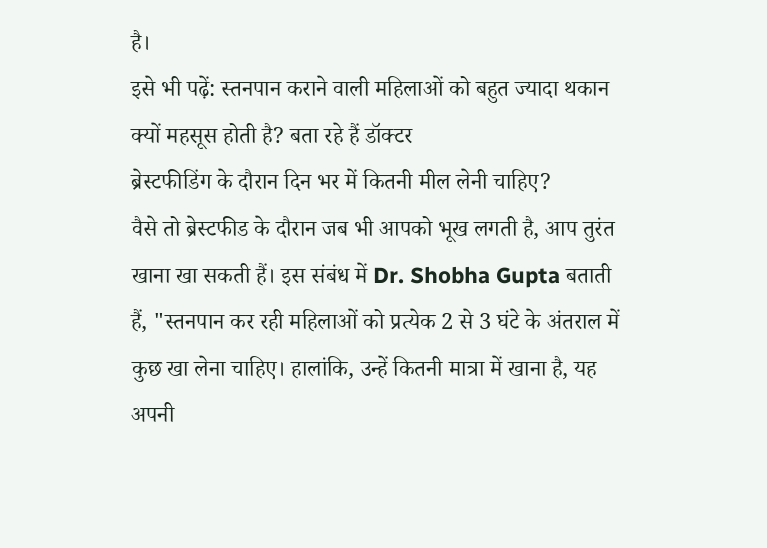है।
इसे भी पढ़ें: स्तनपान कराने वाली महिलाओं को बहुत ज्यादा थकान क्यों महसूस होती है? बता रहे हैं डॉक्टर
ब्रेस्टफीडिंग के दौरान दिन भर में कितनी मील लेनी चाहिए?
वैसे तो ब्रेस्टफीड के दौरान जब भी आपको भूख लगती है, आप तुरंत खाना खा सकती हैं। इस संबंध में Dr. Shobha Gupta बताती हैं, "स्तनपान कर रही महिलाओं को प्रत्येक 2 से 3 घंटे के अंतराल में कुछ खा लेना चाहिए। हालांकि, उन्हें कितनी मात्रा में खाना है, यह अपनी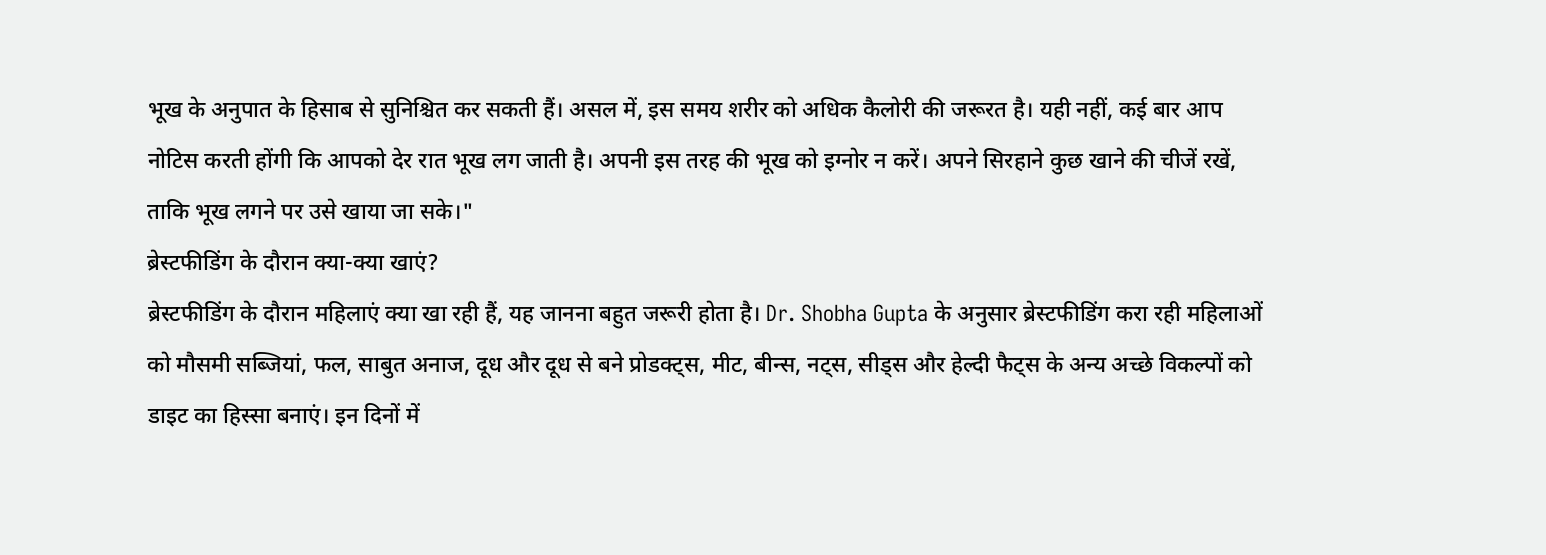भूख के अनुपात के हिसाब से सुनिश्चित कर सकती हैं। असल में, इस समय शरीर को अधिक कैलोरी की जरूरत है। यही नहीं, कई बार आप नोटिस करती होंगी कि आपको देर रात भूख लग जाती है। अपनी इस तरह की भूख को इग्नोर न करें। अपने सिरहाने कुछ खाने की चीजें रखें, ताकि भूख लगने पर उसे खाया जा सके।"
ब्रेस्टफीडिंग के दौरान क्या-क्या खाएं?
ब्रेस्टफीडिंग के दौरान महिलाएं क्या खा रही हैं, यह जानना बहुत जरूरी होता है। Dr. Shobha Gupta के अनुसार ब्रेस्टफीडिंग करा रही महिलाओं को मौसमी सब्जियां, फल, साबुत अनाज, दूध और दूध से बने प्रोडक्ट्स, मीट, बीन्स, नट्स, सीड्स और हेल्दी फैट्स के अन्य अच्छे विकल्पों को डाइट का हिस्सा बनाएं। इन दिनों में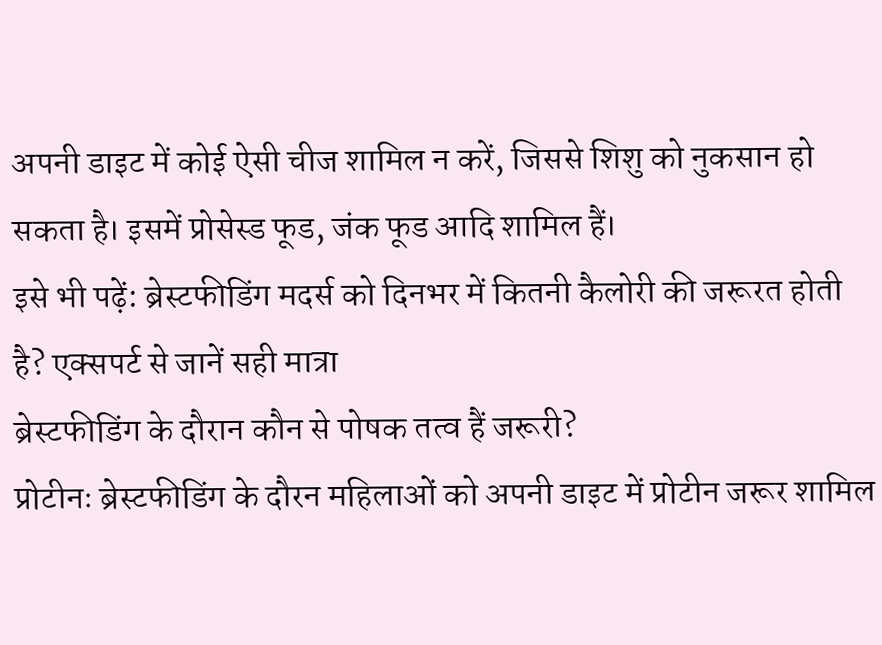अपनी डाइट में कोई ऐसी चीज शामिल न करें, जिससे शिशु को नुकसान हो सकता है। इसमें प्रोसेस्ड फूड, जंक फूड आदि शामिल हैं।
इसे भी पढ़ें: ब्रेस्टफीडिंग मदर्स को दिनभर में कितनी कैलोरी की जरूरत होती है? एक्सपर्ट से जानें सही मात्रा
ब्रेस्टफीडिंग के दौरान कौन से पोषक तत्व हैं जरूरी?
प्रोटीनः ब्रेस्टफीडिंग के दौरन महिलाओं को अपनी डाइट में प्रोटीन जरूर शामिल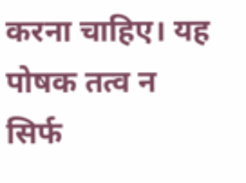करना चाहिए। यह पोषक तत्व न सिर्फ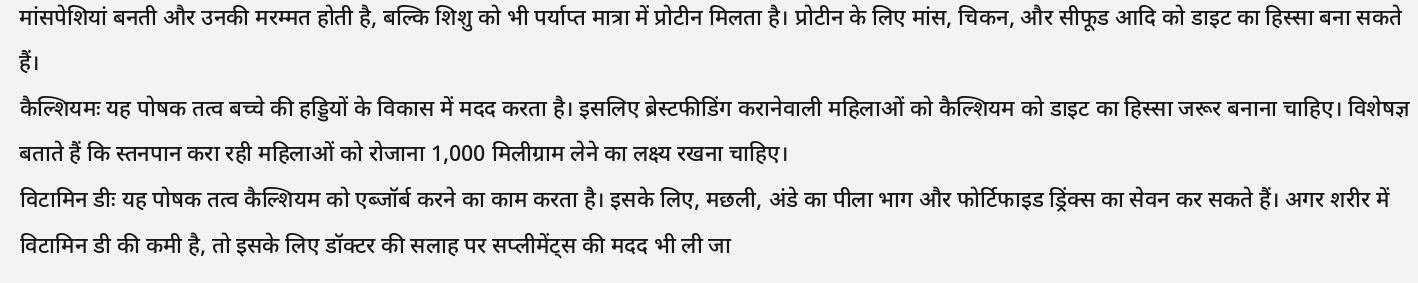मांसपेशियां बनती और उनकी मरम्मत होती है, बल्कि शिशु को भी पर्याप्त मात्रा में प्रोटीन मिलता है। प्रोटीन के लिए मांस, चिकन, और सीफूड आदि को डाइट का हिस्सा बना सकते हैं।
कैल्शियमः यह पोषक तत्व बच्चे की हड्डियों के विकास में मदद करता है। इसलिए ब्रेस्टफीडिंग करानेवाली महिलाओं को कैल्शियम को डाइट का हिस्सा जरूर बनाना चाहिए। विशेषज्ञ बताते हैं कि स्तनपान करा रही महिलाओं को रोजाना 1,000 मिलीग्राम लेने का लक्ष्य रखना चाहिए।
विटामिन डीः यह पोषक तत्व कैल्शियम को एब्जॉर्ब करने का काम करता है। इसके लिए, मछली, अंडे का पीला भाग और फोर्टिफाइड ड्रिंक्स का सेवन कर सकते हैं। अगर शरीर में विटामिन डी की कमी है, तो इसके लिए डॉक्टर की सलाह पर सप्लीमेंट्स की मदद भी ली जा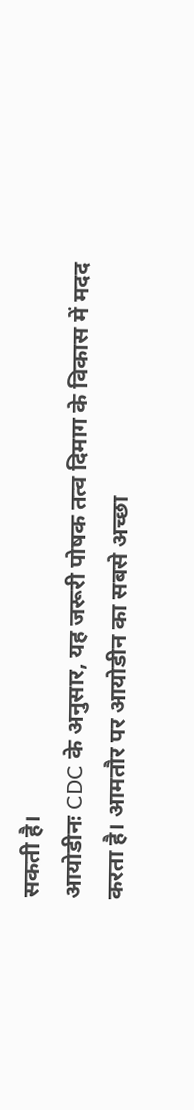सकती है।
आयोडीनः CDC के अनुसार, यह जरूरी पोषक तत्व दिमाग के विकास में मदद करता है। आमतौर पर आयोडीन का सबसे अच्छा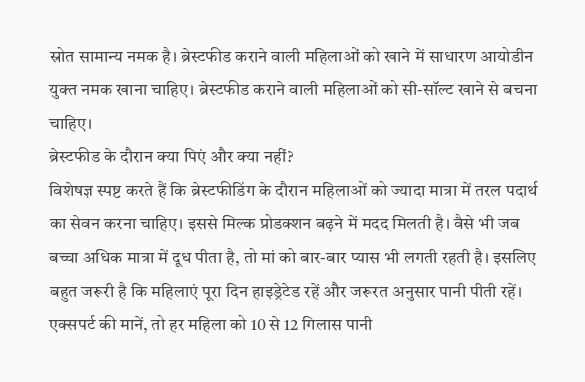स्रोत सामान्य नमक है। ब्रेस्टफीड कराने वाली महिलाओं को खाने में साधारण आयोडीन युक्त नमक खाना चाहिए। ब्रेस्टफीड कराने वाली महिलाओं को सी-सॉल्ट खाने से बचना चाहिए।
ब्रेस्टफीड के दौरान क्या पिएं और क्या नहीं?
विशेषज्ञ स्पष्ट करते हैं कि ब्रेस्टफीडिंग के दौरान महिलाओं को ज्यादा मात्रा में तरल पदार्थ का सेवन करना चाहिए। इससे मिल्क प्रोडक्शन बढ़ने में मदद मिलती है। वैसे भी जब बच्चा अधिक मात्रा में दूध पीता है, तो मां को बार-बार प्यास भी लगती रहती है। इसलिए बहुत जरूरी है कि महिलाएं पूरा दिन हाइड्रेटेड रहें और जरूरत अनुसार पानी पीती रहें। एक्सपर्ट की मानें, तो हर महिला को 10 से 12 गिलास पानी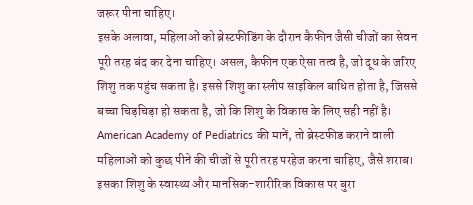जरूर पीना चाहिए।
इसके अलावा, महिलाओं को ब्रेस्टफीडिंग के दौरान कैफीन जैसी चीजों का सेवन पूरी तरह बंद कर देना चाहिए। असल, कैफीन एक ऐसा तत्व है, जो दूध के जरिए शिशु तक पहुंच सकता है। इससे शिशु का स्लीप साइकिल बाधित होता है, जिससे बच्चा चिड़चिड़ा हो सकता है, जो कि शिशु के विकास के लिए सही नहीं है।
American Academy of Pediatrics की मानें, तो ब्रेस्टफीड कराने वाली महिलाओं को कुछ पीने की चीजों से पूरी तरह परहेज करना चाहिए, जैसे शराब। इसका शिशु के स्वास्थ्य और मानसिक-शारीरिक विकास पर बुरा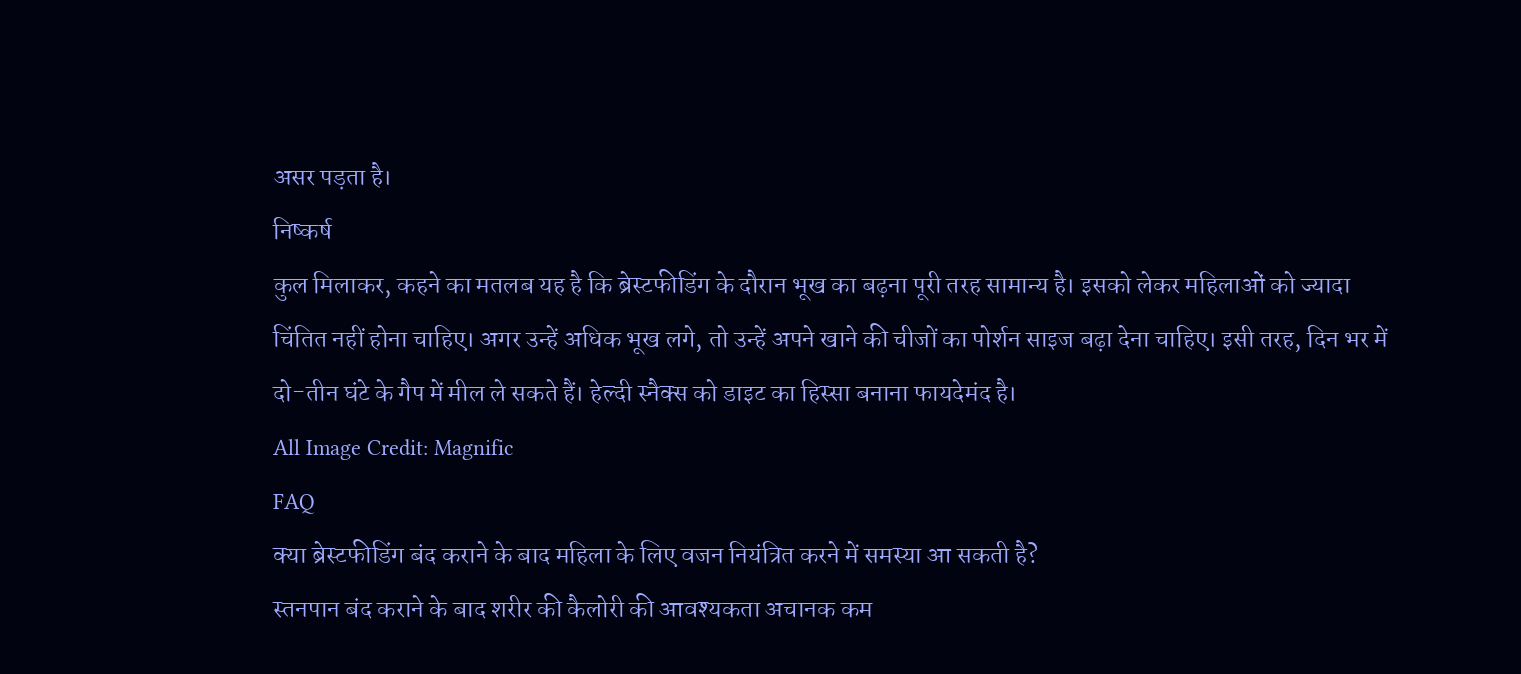असर पड़ता है।
निष्कर्ष
कुल मिलाकर, कहने का मतलब यह है कि ब्रेस्टफीडिंग के दौरान भूख का बढ़ना पूरी तरह सामान्य है। इसको लेकर महिलाओं को ज्यादा चिंतित नहीं होना चाहिए। अगर उन्हें अधिक भूख लगे, तो उन्हें अपने खाने की चीजों का पोर्शन साइज बढ़ा देना चाहिए। इसी तरह, दिन भर में दो-तीन घंटे के गैप में मील ले सकते हैं। हेल्दी स्नैक्स को डाइट का हिस्सा बनाना फायदेमंद है।
All Image Credit: Magnific
FAQ
क्या ब्रेस्टफीडिंग बंद कराने के बाद महिला के लिए वजन नियंत्रित करने में समस्या आ सकती है?
स्तनपान बंद कराने के बाद शरीर की कैलोरी की आवश्यकता अचानक कम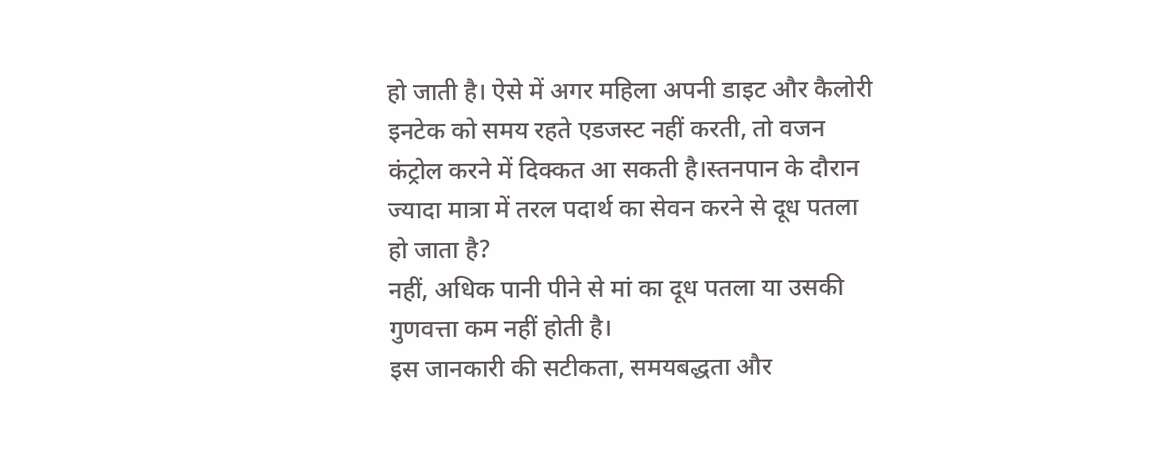हो जाती है। ऐसे में अगर महिला अपनी डाइट और कैलोरी इनटेक को समय रहते एडजस्ट नहीं करती, तो वजन कंट्रोल करने में दिक्कत आ सकती है।स्तनपान के दौरान ज्यादा मात्रा में तरल पदार्थ का सेवन करने से दूध पतला हो जाता है?
नहीं, अधिक पानी पीने से मां का दूध पतला या उसकी गुणवत्ता कम नहीं होती है।
इस जानकारी की सटीकता, समयबद्धता और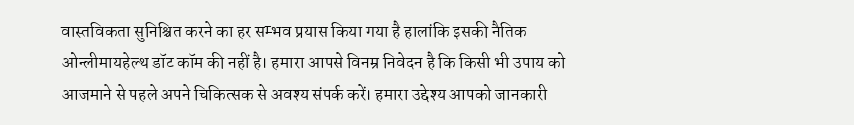वास्तविकता सुनिश्चित करने का हर सम्भव प्रयास किया गया है हालांकि इसकी नैतिक ओन्लीमायहेल्थ डॉट कॉम की नहीं है। हमारा आपसे विनम्र निवेदन है कि किसी भी उपाय को आजमाने से पहले अपने चिकित्सक से अवश्य संपर्क करें। हमारा उद्देश्य आपको जानकारी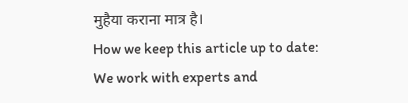मुहैया कराना मात्र है।
How we keep this article up to date:
We work with experts and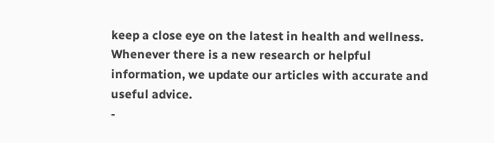keep a close eye on the latest in health and wellness. Whenever there is a new research or helpful information, we update our articles with accurate and useful advice.
-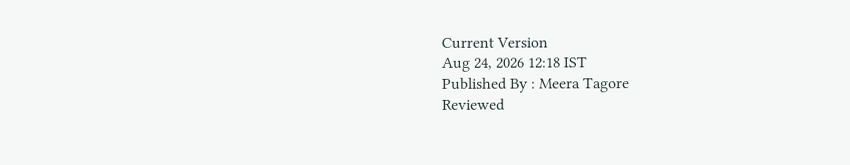Current Version
Aug 24, 2026 12:18 IST
Published By : Meera Tagore
Reviewed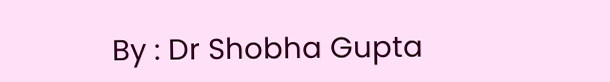By : Dr Shobha Gupta